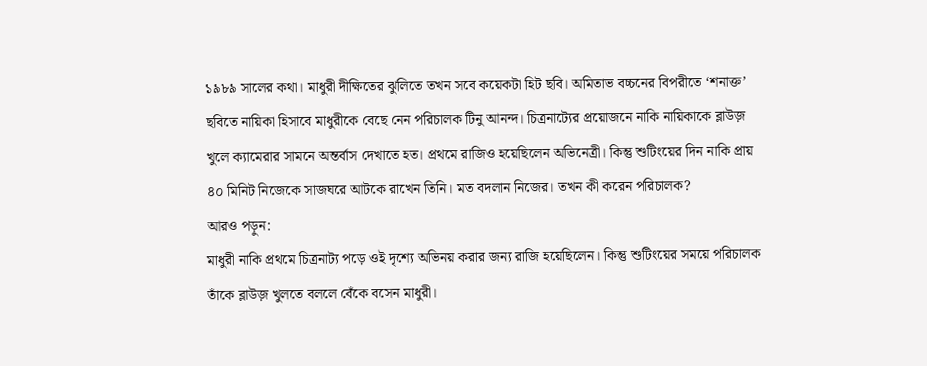১৯৮৯ সালের কথা। মাধুরী দীক্ষিতের ঝুলিতে তখন সবে কয়েকটা হিট ছবি। অমিতাভ বচ্চনের বিপরীতে ‘শনাক্ত’ ছবিতে নায়িকা হিসাবে মাধুরীকে বেছে নেন পরিচালক টিনু আনন্দ। চিত্রনাট্যের প্রয়োজনে নাকি নায়িকাকে ব্লাউজ় খুলে ক্যামেরার সামনে অন্তর্বাস দেখাতে হত। প্রথমে রাজিও হয়েছিলেন অভিনেত্রী। কিন্তু শুটিংয়ের দিন নাকি প্রায় ৪০ মিনিট নিজেকে সাজঘরে আটকে রাখেন তিনি। মত বদলান নিজের। তখন কী করেন পরিচালক?
আরও পড়ুন:
মাধুরী নাকি প্রথমে চিত্রনাট্য পড়ে ওই দৃশ্যে অভিনয় করার জন্য রাজি হয়েছিলেন। কিন্তু শুটিংয়ের সময়ে পরিচালক তাঁকে ব্লাউজ় খুলতে বললে বেঁকে বসেন মাধুরী।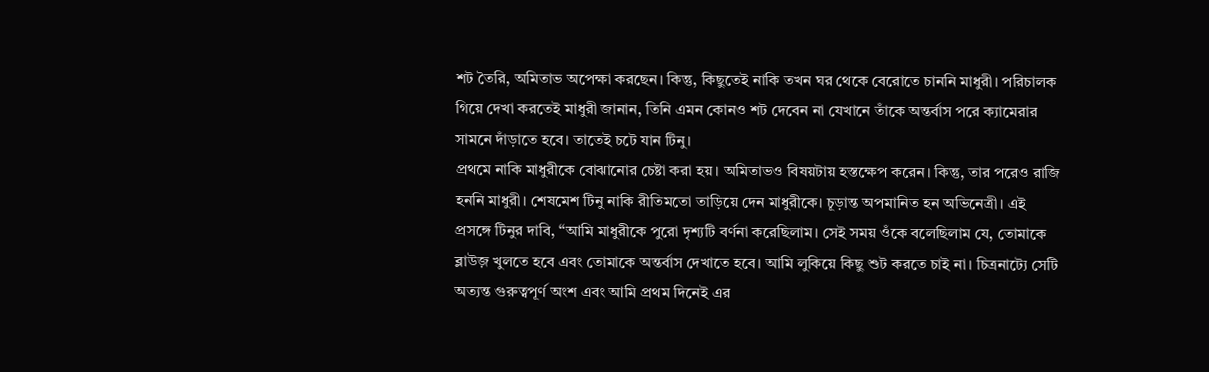শট তৈরি, অমিতাভ অপেক্ষা করছেন। কিন্তু, কিছুতেই নাকি তখন ঘর থেকে বেরোতে চাননি মাধুরী। পরিচালক গিয়ে দেখা করতেই মাধুরী জানান, তিনি এমন কোনও শট দেবেন না যেখানে তাঁকে অন্তর্বাস পরে ক্যামেরার সামনে দাঁড়াতে হবে। তাতেই চটে যান টিনু।
প্রথমে নাকি মাধুরীকে বোঝানোর চেষ্টা করা হয়। অমিতাভও বিষয়টায় হস্তক্ষেপ করেন। কিন্তু, তার পরেও রাজি হননি মাধুরী। শেষমেশ টিনু নাকি রীতিমতো তাড়িয়ে দেন মাধুরীকে। চূড়ান্ত অপমানিত হন অভিনেত্রী। এই প্রসঙ্গে টিনুর দাবি, ‘‘আমি মাধুরীকে পুরো দৃশ্যটি বর্ণনা করেছিলাম। সেই সময় ওঁকে বলেছিলাম যে, তোমাকে ব্লাউজ় খুলতে হবে এবং তোমাকে অন্তর্বাস দেখাতে হবে। আমি লুকিয়ে কিছু শুট করতে চাই না। চিত্রনাট্যে সেটি অত্যন্ত গুরুত্বপূর্ণ অংশ এবং আমি প্রথম দিনেই এর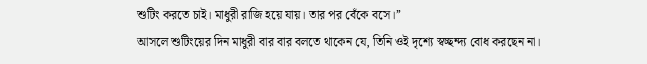শুটিং করতে চাই। মাধুরী রাজি হয়ে যায়। তার পর বেঁকে বসে।’’
আসলে শুটিংয়ের দিন মাধুরী বার বার বলতে থাকেন যে, তিনি ওই দৃশ্যে স্বচ্ছন্দ্য বোধ করছেন না।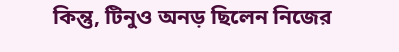কিন্তু, টিনুও অনড় ছিলেন নিজের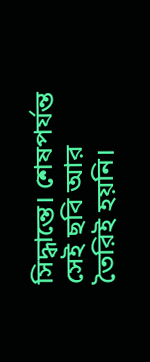সিদ্ধান্তে। শেষপর্যন্ত সেই ছবি আর তৈরিই হয়নি।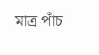মাত্র পাঁচ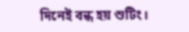দিনেই বন্ধ হয় শুটিং।